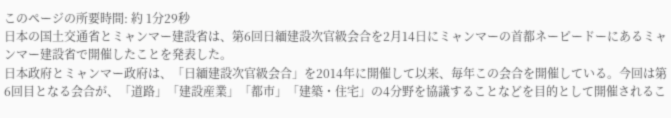このページの所要時間: 約 1分29秒
日本の国土交通省とミャンマー建設省は、第6回日緬建設次官級会合を2月14日にミャンマーの首都ネーピードーにあるミャンマー建設省で開催したことを発表した。
日本政府とミャンマー政府は、「日緬建設次官級会合」を2014年に開催して以来、毎年この会合を開催している。今回は第6回目となる会合が、「道路」「建設産業」「都市」「建築・住宅」の4分野を協議することなどを目的として開催されるこ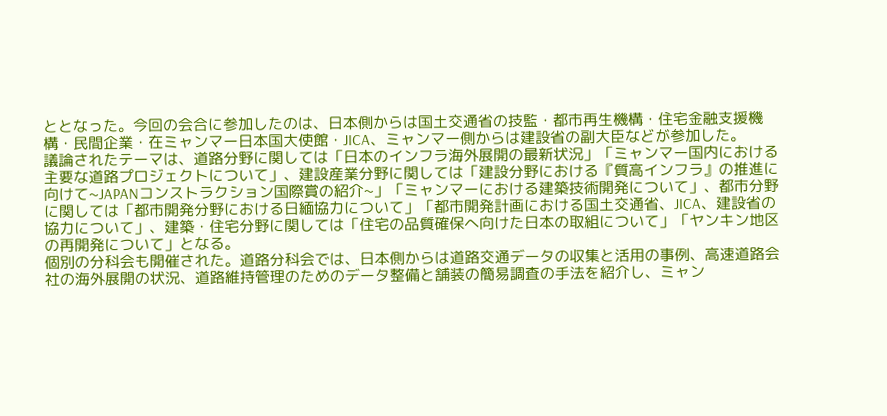ととなった。今回の会合に参加したのは、日本側からは国土交通省の技監・都市再生機構・住宅金融支援機構・民間企業・在ミャンマー日本国大使館・JICA、ミャンマー側からは建設省の副大臣などが参加した。
議論されたテーマは、道路分野に関しては「日本のインフラ海外展開の最新状況」「ミャンマー国内における主要な道路プロジェクトについて」、建設産業分野に関しては「建設分野における『質高インフラ』の推進に向けて~JAPANコンストラクション国際賞の紹介~」「ミャンマーにおける建築技術開発について」、都市分野に関しては「都市開発分野における日緬協力について」「都市開発計画における国土交通省、JICA、建設省の協力について」、建築・住宅分野に関しては「住宅の品質確保へ向けた日本の取組について」「ヤンキン地区の再開発について」となる。
個別の分科会も開催された。道路分科会では、日本側からは道路交通データの収集と活用の事例、高速道路会社の海外展開の状況、道路維持管理のためのデータ整備と舗装の簡易調査の手法を紹介し、ミャン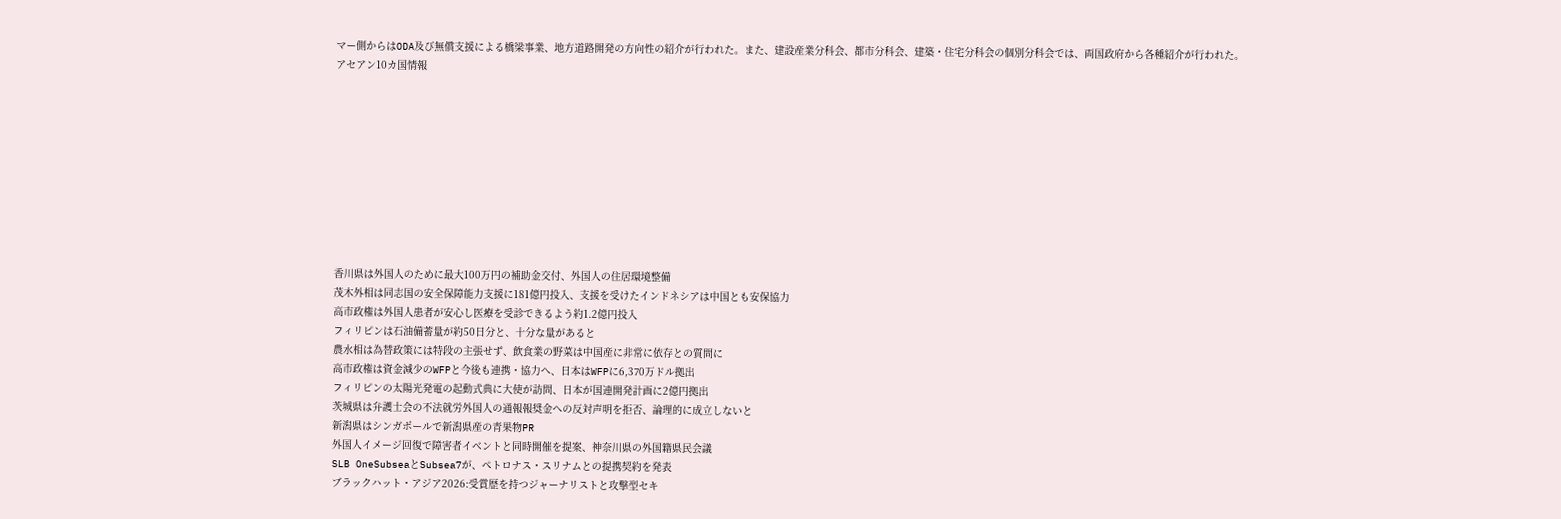マー側からはODA及び無償支援による橋梁事業、地方道路開発の方向性の紹介が行われた。また、建設産業分科会、都市分科会、建築・住宅分科会の個別分科会では、両国政府から各種紹介が行われた。
アセアン10カ国情報










香川県は外国人のために最大100万円の補助金交付、外国人の住居環境整備
茂木外相は同志国の安全保障能力支援に181億円投入、支援を受けたインドネシアは中国とも安保協力
高市政権は外国人患者が安心し医療を受診できるよう約1.2億円投入
フィリピンは石油備蓄量が約50日分と、十分な量があると
農水相は為替政策には特段の主張せず、飲食業の野菜は中国産に非常に依存との質問に
高市政権は資金減少のWFPと今後も連携・協力へ、日本はWFPに6,370万ドル拠出
フィリピンの太陽光発電の起動式典に大使が訪問、日本が国連開発計画に2億円拠出
茨城県は弁護士会の不法就労外国人の通報報奨金への反対声明を拒否、論理的に成立しないと
新潟県はシンガポールで新潟県産の青果物PR
外国人イメージ回復で障害者イベントと同時開催を提案、神奈川県の外国籍県民会議
SLB OneSubseaとSubsea7が、ペトロナス・スリナムとの提携契約を発表
ブラックハット・アジア2026:受賞歴を持つジャーナリストと攻撃型セキ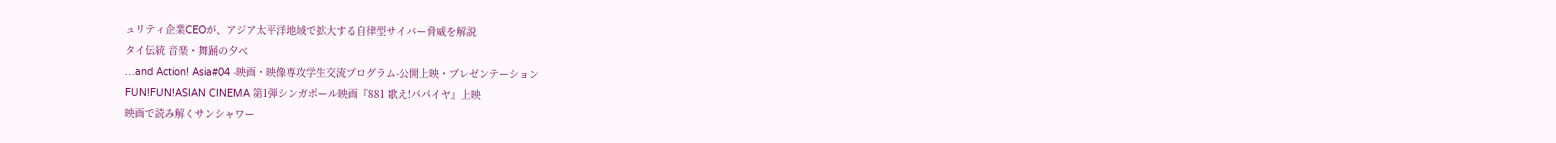ュリティ企業CEOが、アジア太平洋地域で拡大する自律型サイバー脅威を解説
タイ伝統 音楽・舞踊の夕べ
…and Action! Asia#04 -映画・映像専攻学生交流プログラム-公開上映・プレゼンテーション
FUN!FUN!ASIAN CINEMA 第1弾シンガポール映画『881 歌え!パパイヤ』上映
映画で読み解くサンシャワー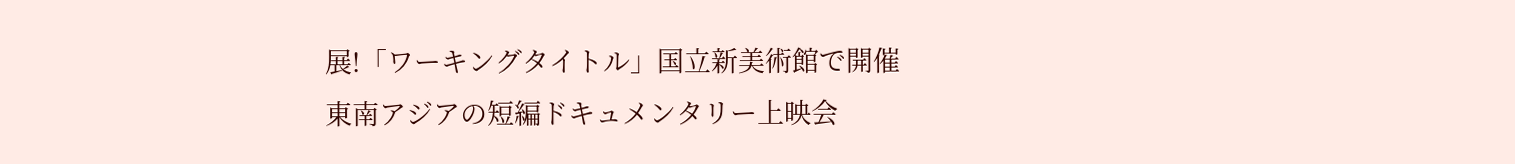展!「ワーキングタイトル」国立新美術館で開催
東南アジアの短編ドキュメンタリー上映会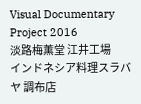Visual Documentary Project 2016
淡路梅薫堂 江井工場
インドネシア料理スラバヤ 調布店